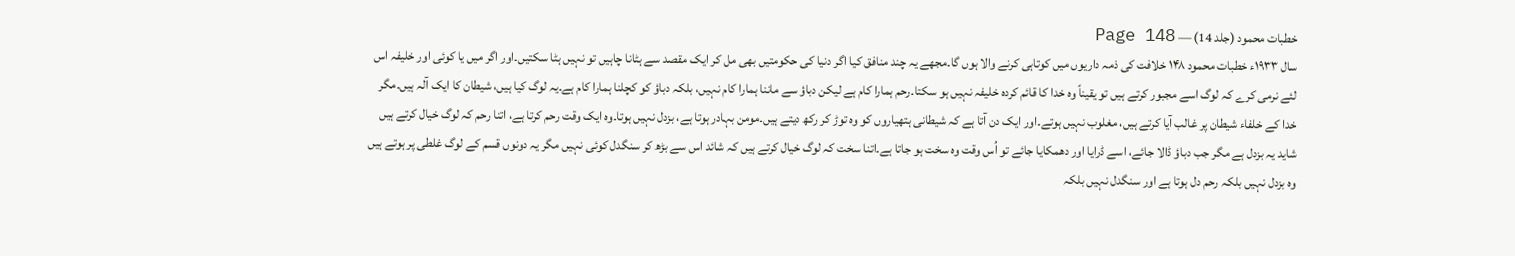خطبات محمود (جلد 14) — Page 148
سال ۱۹۳۳ء خطبات محمود ۱۴۸ خلافت کی ذمہ داریوں میں کوتاہی کرنے والا ہوں گا۔مجھے یہ چند منافق کیا اگر دنیا کی حکومتیں بھی مل کر ایک مقصد سے ہٹانا چاہیں تو نہیں ہٹا سکتیں۔اور اگر میں یا کوئی اور خلیفہ اس لئے نرمی کرے کہ لوگ اسے مجبور کرتے ہیں تو یقیناً وہ خدا کا قائم کردہ خلیفہ نہیں ہو سکتا۔رحم ہمارا کام ہے لیکن دباؤ سے ماننا ہمارا کام نہیں، بلکہ دباؤ کو کچلنا ہمارا کام ہے۔یہ لوگ کیا ہیں، شیطان کا ایک آلہ ہیں۔مگر خدا کے خلفاء شیطان پر غالب آیا کرتے ہیں، مغلوب نہیں ہوتے۔اور ایک دن آتا ہے کہ شیطانی ہتھیاروں کو وہ توڑ کر رکھ دیتے ہیں۔مومن بہادر ہوتا ہے، بزدل نہیں ہوتا۔وہ ایک وقت رحم کرتا ہے، اتنا رحم کہ لوگ خیال کرتے ہیں شاید یہ بزدل ہے مگر جب دباؤ ڈالا جائے، اسے ڈرایا اور دھمکایا جائے تو اُس وقت وہ سخت ہو جاتا ہے۔اتنا سخت کہ لوگ خیال کرتے ہیں کہ شائد اس سے بڑھ کر سنگدل کوئی نہیں مگر یہ دونوں قسم کے لوگ غلطی پر ہوتے ہیں وہ بزدل نہیں بلکہ رحم دل ہوتا ہے اور سنگدل نہیں بلکہ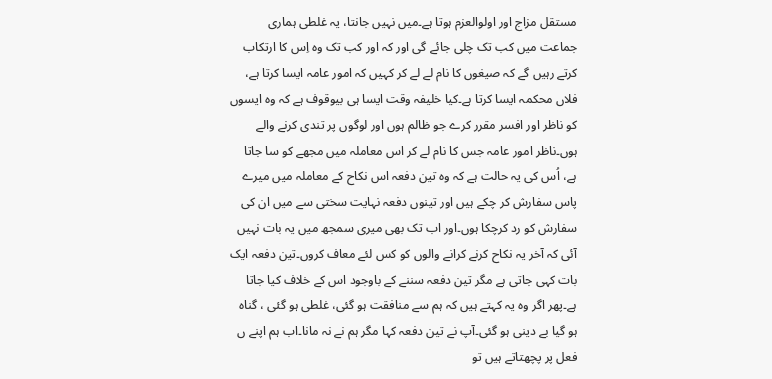مستقل مزاج اور اولوالعزم ہوتا ہے۔میں نہیں جانتا، یہ غلطی ہماری جماعت میں کب تک چلی جائے گی اور کہ اور کب تک وہ اِس کا ارتکاب کرتے رہیں گے کہ صیغوں کا نام لے لے کر کہیں کہ امور عامہ ایسا کرتا ہے، فلاں محکمہ ایسا کرتا ہے۔کیا خلیفہ وقت ایسا ہی بیوقوف ہے کہ وہ ایسوں کو ناظر اور افسر مقرر کرے جو ظالم ہوں اور لوگوں پر تندی کرنے والے ہوں۔ناظر امور عامہ جس کا نام لے کر اس معاملہ میں مجھے کو سا جاتا ہے، اُس کی یہ حالت ہے کہ وہ تین دفعہ اس نکاح کے معاملہ میں میرے پاس سفارش کر چکے ہیں اور تینوں دفعہ نہایت سختی سے میں ان کی سفارش کو رد کرچکا ہوں۔اور اب تک بھی میری سمجھ میں یہ بات نہیں آئی کہ آخر یہ نکاح کرنے کرانے والوں کو کس لئے معاف کروں۔تین دفعہ ایک بات کہی جاتی ہے مگر تین دفعہ سننے کے باوجود اس کے خلاف کیا جاتا ہے۔پھر اگر وہ یہ کہتے ہیں کہ ہم سے منافقت ہو گئی، غلطی ہو گئی ، گناہ ہو گیا بے دینی ہو گئی۔آپ نے تین دفعہ کہا مگر ہم نے نہ مانا۔اب ہم اپنے ں فعل پر پچھتاتے ہیں تو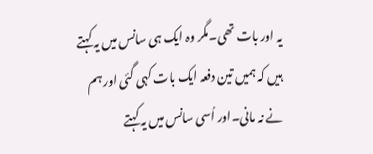یہ اور بات تھی۔مگر وہ ایک ہی سانس میں یہ کہتے ہیں کہ ہمیں تین دفعہ ایک بات کہی گئی اور ہم نے نہ مانی۔اور اُسی سانس میں یہ کہتے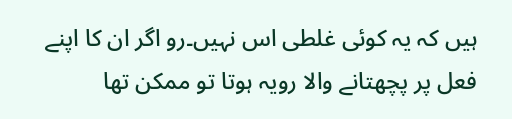ہیں کہ یہ کوئی غلطی اس نہیں۔رو اگر ان کا اپنے فعل پر پچھتانے والا رویہ ہوتا تو ممکن تھا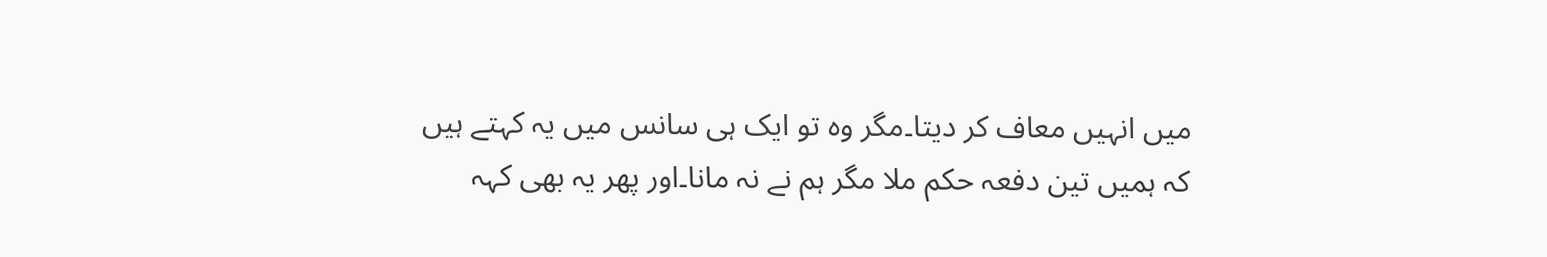میں انہیں معاف کر دیتا۔مگر وہ تو ایک ہی سانس میں یہ کہتے ہیں کہ ہمیں تین دفعہ حکم ملا مگر ہم نے نہ مانا۔اور پھر یہ بھی کہہ